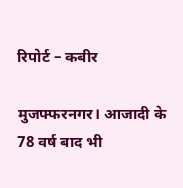रिपोर्ट – कबीर

मुजफ्फरनगर। आजादी के 78 वर्ष बाद भी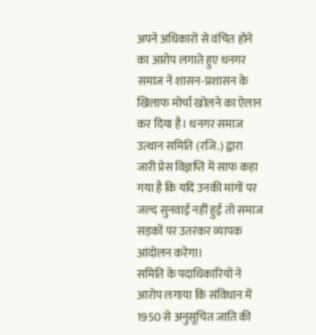अपने अधिकारों से वंचित होने का आरोप लगाते हुए धनगर समाज ने शासन-प्रशासन के खिलाफ मोर्चा खोलने का ऐलान कर दिया है। धनगर समाज उत्थान समिति (रजि.) द्वारा जारी प्रेस विज्ञप्ति में साफ कहा गया है कि यदि उनकी मांगों पर जल्द सुनवाई नहीं हुई तो समाज सड़कों पर उतरकर व्यापक आंदोलन करेगा।
समिति के पदाधिकारियों ने आरोप लगाया कि संविधान में 1950 से अनुसूचित जाति की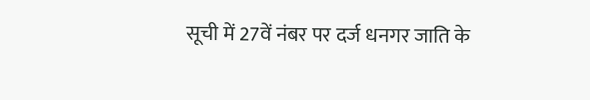सूची में 27वें नंबर पर दर्ज धनगर जाति के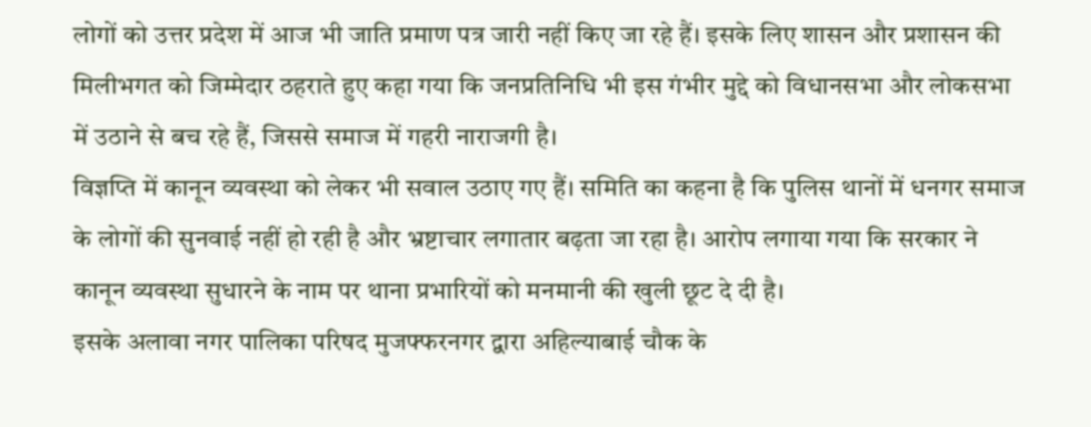लोगों को उत्तर प्रदेश में आज भी जाति प्रमाण पत्र जारी नहीं किए जा रहे हैं। इसके लिए शासन और प्रशासन की मिलीभगत को जिम्मेदार ठहराते हुए कहा गया कि जनप्रतिनिधि भी इस गंभीर मुद्दे को विधानसभा और लोकसभा में उठाने से बच रहे हैं, जिससे समाज में गहरी नाराजगी है।
विज्ञप्ति में कानून व्यवस्था को लेकर भी सवाल उठाए गए हैं। समिति का कहना है कि पुलिस थानों में धनगर समाज के लोगों की सुनवाई नहीं हो रही है और भ्रष्टाचार लगातार बढ़ता जा रहा है। आरोप लगाया गया कि सरकार ने कानून व्यवस्था सुधारने के नाम पर थाना प्रभारियों को मनमानी की खुली छूट दे दी है।
इसके अलावा नगर पालिका परिषद मुजफ्फरनगर द्वारा अहिल्याबाई चौक के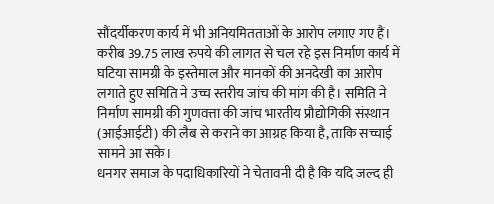सौंदर्यीकरण कार्य में भी अनियमितताओं के आरोप लगाए गए हैं। करीब 39.75 लाख रुपये की लागत से चल रहे इस निर्माण कार्य में घटिया सामग्री के इस्तेमाल और मानकों की अनदेखी का आरोप लगाते हुए समिति ने उच्च स्तरीय जांच की मांग की है। समिति ने निर्माण सामग्री की गुणवत्ता की जांच भारतीय प्रौद्योगिकी संस्थान (आईआईटी) की लैब से कराने का आग्रह किया है, ताकि सच्चाई सामने आ सके।
धनगर समाज के पदाधिकारियों ने चेतावनी दी है कि यदि जल्द ही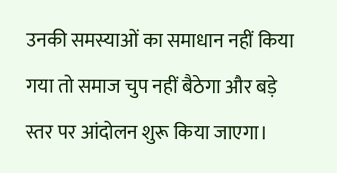उनकी समस्याओं का समाधान नहीं किया गया तो समाज चुप नहीं बैठेगा और बड़े स्तर पर आंदोलन शुरू किया जाएगा।